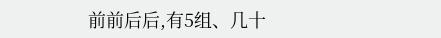前前后后,有5组、几十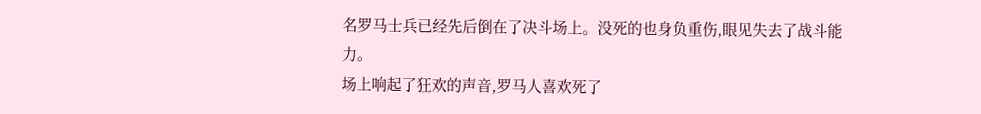名罗马士兵已经先后倒在了决斗场上。没死的也身负重伤,眼见失去了战斗能力。
场上响起了狂欢的声音,罗马人喜欢死了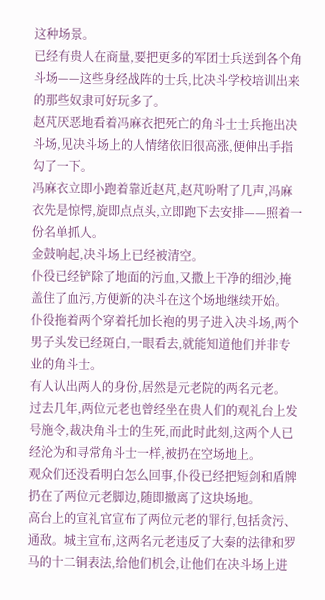这种场景。
已经有贵人在商量,要把更多的军团士兵送到各个角斗场——这些身经战阵的士兵,比决斗学校培训出来的那些奴隶可好玩多了。
赵芃厌恶地看着冯麻衣把死亡的角斗士士兵拖出决斗场,见决斗场上的人情绪依旧很高涨,便伸出手指勾了一下。
冯麻衣立即小跑着靠近赵芃,赵芃吩咐了几声,冯麻衣先是惊愕,旋即点点头,立即跑下去安排——照着一份名单抓人。
金鼓响起,决斗场上已经被清空。
仆役已经铲除了地面的污血,又撒上干净的细沙,掩盖住了血污,方便新的决斗在这个场地继续开始。
仆役拖着两个穿着托加长袍的男子进入决斗场,两个男子头发已经斑白,一眼看去,就能知道他们并非专业的角斗士。
有人认出两人的身份,居然是元老院的两名元老。
过去几年,两位元老也曾经坐在贵人们的观礼台上发号施令,裁决角斗士的生死,而此时此刻,这两个人已经沦为和寻常角斗士一样,被扔在空场地上。
观众们还没看明白怎么回事,仆役已经把短剑和盾牌扔在了两位元老脚边,随即撤离了这块场地。
高台上的宣礼官宣布了两位元老的罪行,包括贪污、通敌。城主宣布,这两名元老违反了大秦的法律和罗马的十二铜表法,给他们机会,让他们在决斗场上进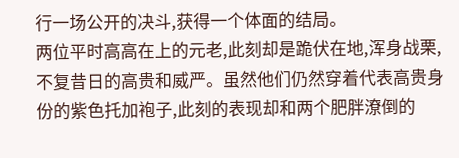行一场公开的决斗,获得一个体面的结局。
两位平时高高在上的元老,此刻却是跪伏在地,浑身战栗,不复昔日的高贵和威严。虽然他们仍然穿着代表高贵身份的紫色托加袍子,此刻的表现却和两个肥胖潦倒的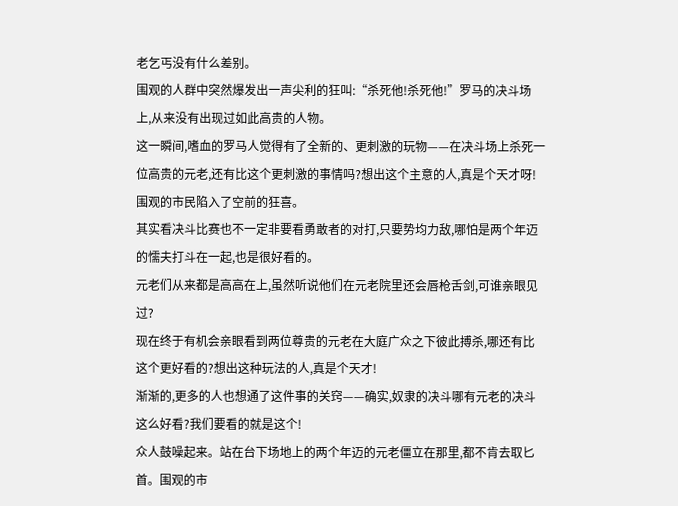老乞丐没有什么差别。
围观的人群中突然爆发出一声尖利的狂叫:“杀死他!杀死他!”罗马的决斗场上,从来没有出现过如此高贵的人物。
这一瞬间,嗜血的罗马人觉得有了全新的、更刺激的玩物——在决斗场上杀死一位高贵的元老,还有比这个更刺激的事情吗?想出这个主意的人,真是个天才呀!
围观的市民陷入了空前的狂喜。
其实看决斗比赛也不一定非要看勇敢者的对打,只要势均力敌,哪怕是两个年迈的懦夫打斗在一起,也是很好看的。
元老们从来都是高高在上,虽然听说他们在元老院里还会唇枪舌剑,可谁亲眼见过?
现在终于有机会亲眼看到两位尊贵的元老在大庭广众之下彼此搏杀,哪还有比这个更好看的?想出这种玩法的人,真是个天才!
渐渐的,更多的人也想通了这件事的关窍——确实,奴隶的决斗哪有元老的决斗这么好看?我们要看的就是这个!
众人鼓噪起来。站在台下场地上的两个年迈的元老僵立在那里,都不肯去取匕首。围观的市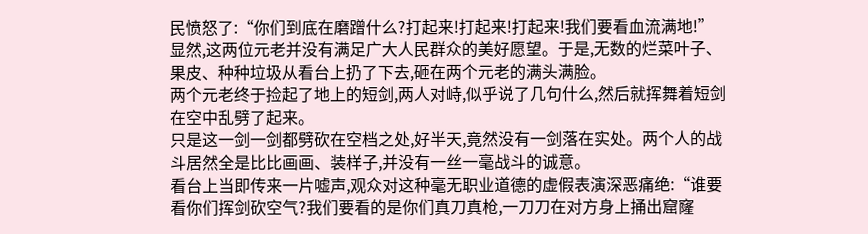民愤怒了:“你们到底在磨蹭什么?打起来!打起来!打起来!我们要看血流满地!”
显然,这两位元老并没有满足广大人民群众的美好愿望。于是,无数的烂菜叶子、果皮、种种垃圾从看台上扔了下去,砸在两个元老的满头满脸。
两个元老终于捡起了地上的短剑,两人对峙,似乎说了几句什么,然后就挥舞着短剑在空中乱劈了起来。
只是这一剑一剑都劈砍在空档之处,好半天,竟然没有一剑落在实处。两个人的战斗居然全是比比画画、装样子,并没有一丝一毫战斗的诚意。
看台上当即传来一片嘘声,观众对这种毫无职业道德的虚假表演深恶痛绝:“谁要看你们挥剑砍空气?我们要看的是你们真刀真枪,一刀刀在对方身上捅出窟窿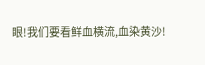眼!我们要看鲜血横流,血染黄沙!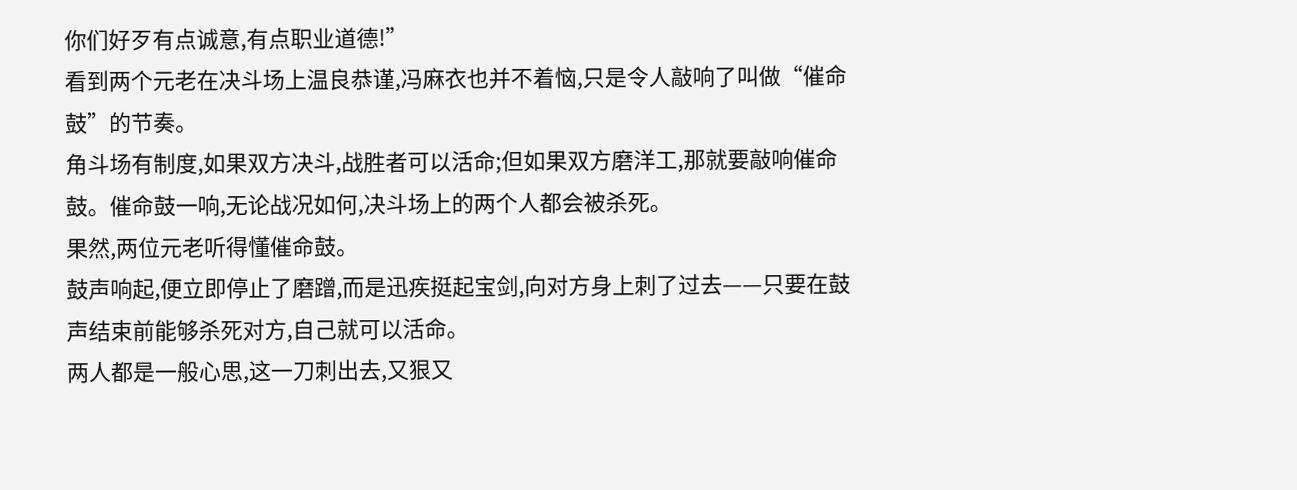你们好歹有点诚意,有点职业道德!”
看到两个元老在决斗场上温良恭谨,冯麻衣也并不着恼,只是令人敲响了叫做“催命鼓”的节奏。
角斗场有制度,如果双方决斗,战胜者可以活命;但如果双方磨洋工,那就要敲响催命鼓。催命鼓一响,无论战况如何,决斗场上的两个人都会被杀死。
果然,两位元老听得懂催命鼓。
鼓声响起,便立即停止了磨蹭,而是迅疾挺起宝剑,向对方身上刺了过去——只要在鼓声结束前能够杀死对方,自己就可以活命。
两人都是一般心思,这一刀刺出去,又狠又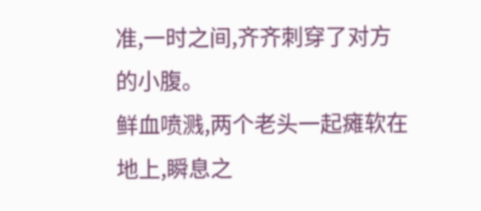准,一时之间,齐齐刺穿了对方的小腹。
鲜血喷溅,两个老头一起瘫软在地上,瞬息之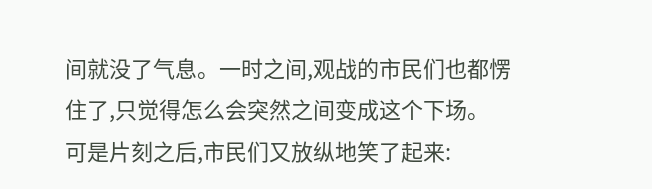间就没了气息。一时之间,观战的市民们也都愣住了,只觉得怎么会突然之间变成这个下场。
可是片刻之后,市民们又放纵地笑了起来: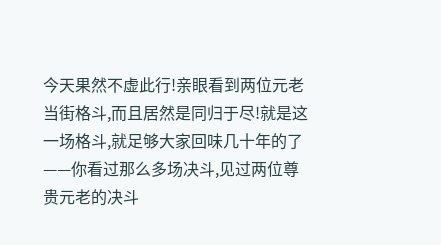今天果然不虚此行!亲眼看到两位元老当街格斗,而且居然是同归于尽!就是这一场格斗,就足够大家回味几十年的了——你看过那么多场决斗,见过两位尊贵元老的决斗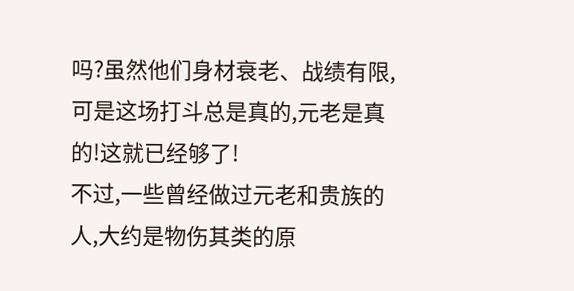吗?虽然他们身材衰老、战绩有限,可是这场打斗总是真的,元老是真的!这就已经够了!
不过,一些曾经做过元老和贵族的人,大约是物伤其类的原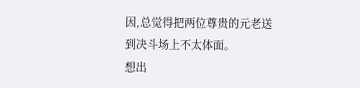因,总觉得把两位尊贵的元老送到决斗场上不太体面。
想出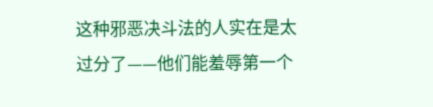这种邪恶决斗法的人实在是太过分了——他们能羞辱第一个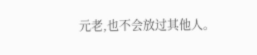元老,也不会放过其他人。